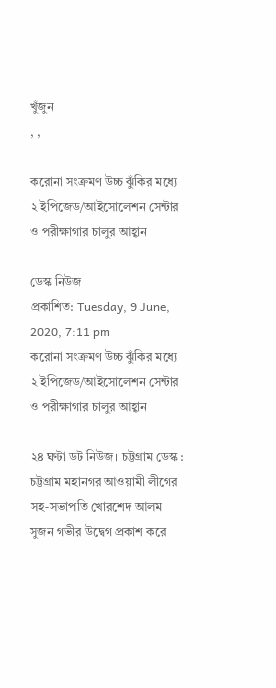খুঁজুন
, ,

করোনা সংক্রমণ উচ্চ ঝুঁকির মধ্যে ২ ইপিজেড/আইসোলেশন সেন্টার ও পরীক্ষাগার চালুর আহ্বান

ডেস্ক নিউজ
প্রকাশিত: Tuesday, 9 June, 2020, 7:11 pm
করোনা সংক্রমণ উচ্চ ঝুঁকির মধ্যে ২ ইপিজেড/আইসোলেশন সেন্টার ও পরীক্ষাগার চালুর আহ্বান

২৪ ঘণ্টা ডট নিউজ। চট্টগ্রাম ডেস্ক : চট্টগ্রাম মহানগর আওয়ামী লীগের সহ-সভাপতি খোরশেদ আলম সুজন গভীর উদ্বেগ প্রকাশ করে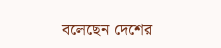বলেছেন দেশের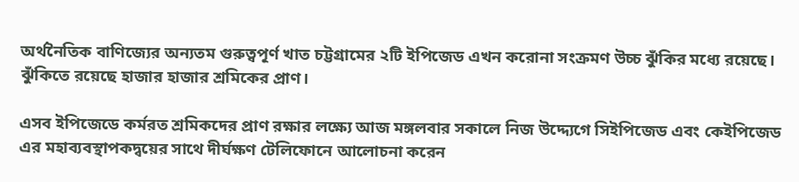অর্থনৈতিক বাণিজ্যের অন্যতম গুরুত্বপূর্ণ খাত চট্টগ্রামের ২টি ইপিজেড এখন করোনা সংক্রমণ উচ্চ ঝুঁকির মধ্যে রয়েছে। ঝুঁকিতে রয়েছে হাজার হাজার শ্রমিকের প্রাণ।

এসব ইপিজেডে কর্মরত শ্রমিকদের প্রাণ রক্ষার লক্ষ্যে আজ মঙ্গলবার সকালে নিজ উদ্দ্যেগে সিইপিজেড এবং কেইপিজেড এর মহাব্যবস্থাপকদ্বয়ের সাথে দীর্ঘক্ষণ টেলিফোনে আলোচনা করেন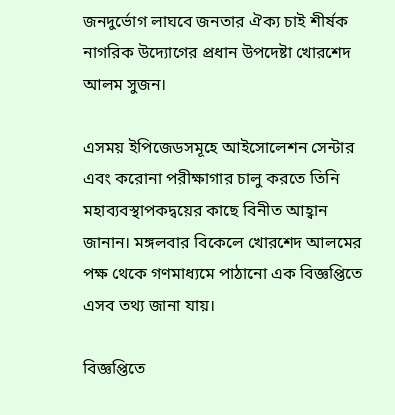জনদুর্ভোগ লাঘবে জনতার ঐক্য চাই শীর্ষক নাগরিক উদ্যোগের প্রধান উপদেষ্টা খোরশেদ আলম সুজন।

এসময় ইপিজেডসমূহে আইসোলেশন সেন্টার এবং করোনা পরীক্ষাগার চালু করতে তিনি মহাব্যবস্থাপকদ্বয়ের কাছে বিনীত আহ্বান জানান। মঙ্গলবার বিকেলে খোরশেদ আলমের পক্ষ থেকে গণমাধ্যমে পাঠানো এক বিজ্ঞপ্তিতে এসব তথ্য জানা যায়।

বিজ্ঞপ্তিতে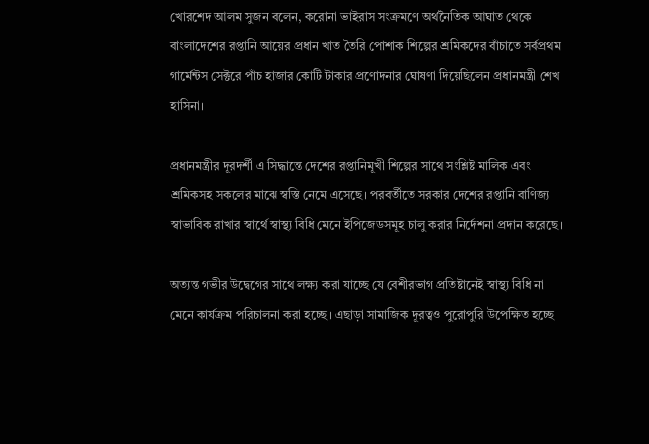খোরশেদ আলম সুজন বলেন, করোনা ভাইরাস সংক্রমণে অর্থনৈতিক আঘাত থেকে বাংলাদেশের রপ্তানি আয়ের প্রধান খাত তৈরি পোশাক শিল্পের শ্রমিকদের বাঁচাতে সর্বপ্রথম গার্মেন্টস সেক্টরে পাঁচ হাজার কোটি টাকার প্রণোদনার ঘোষণা দিয়েছিলেন প্রধানমন্ত্রী শেখ হাসিনা।

প্রধানমন্ত্রীর দূরদর্শী এ সিদ্ধান্তে দেশের রপ্তানিমূখী শিল্পের সাথে সংশ্লিষ্ট মালিক এবং শ্রমিকসহ সকলের মাঝে স্বস্তি নেমে এসেছে। পরবর্তীতে সরকার দেশের রপ্তানি বাণিজ্য স্বাভাবিক রাখার স্বার্থে স্বাস্থ্য বিধি মেনে ইপিজেডসমূহ চালু করার নির্দেশনা প্রদান করেছে।

অত্যন্ত গভীর উদ্বেগের সাথে লক্ষ্য করা যাচ্ছে যে বেশীরভাগ প্রতিষ্টানেই স্বাস্থ্য বিধি না মেনে কার্যক্রম পরিচালনা করা হচ্ছে। এছাড়া সামাজিক দূরত্বও পুরোপুরি উপেক্ষিত হচ্ছে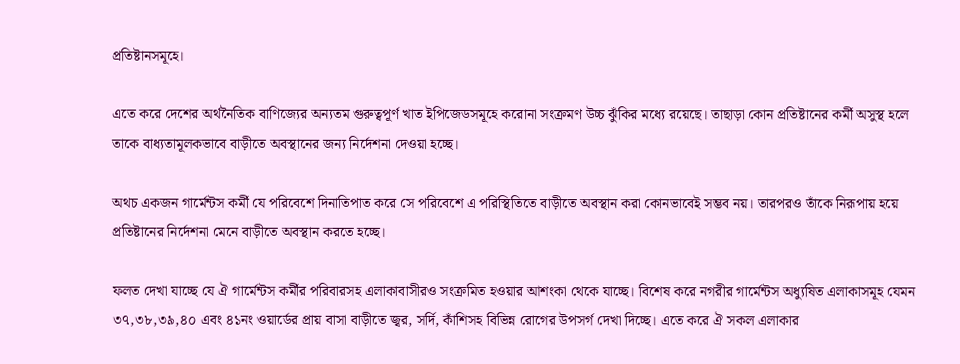প্রতিষ্টানসমূহে।

এতে করে দেশের অর্থনৈতিক বাণিজ্যের অন্যতম গুরুত্বপূর্ণ খাত ইপিজেডসমূহে করোনা সংক্রমণ উচ্চ ঝুঁকির মধ্যে রয়েছে। তাছাড়া কোন প্রতিষ্টানের কর্মী অসুস্থ হলে তাকে বাধ্যতামূলকভাবে বাড়ীতে অবস্থানের জন্য নির্দেশনা দেওয়া হচ্ছে।

অথচ একজন গার্মেন্টস কর্মী যে পরিবেশে দিনাতিপাত করে সে পরিবেশে এ পরিস্থিতিতে বাড়ীতে অবস্থান করা কোনভাবেই সম্ভব নয়। তারপরও তাঁকে নিরূপায় হয়ে প্রতিষ্টানের নির্দেশনা মেনে বাড়ীতে অবস্থান করতে হচ্ছে।

ফলত দেখা যাচ্ছে যে ঐ গার্মেন্টস কর্মীর পরিবারসহ এলাকাবাসীরও সংক্রমিত হওয়ার আশংকা থেকে যাচ্ছে। বিশেষ করে নগরীর গার্মেন্টস অধ্যুষিত এলাকাসমূহ যেমন ৩৭,৩৮,৩৯,৪০ এবং ৪১নং ওয়ার্ডের প্রায় বাসা বাড়ীতে জ্বর, সর্দি, কাঁশিসহ বিভিন্ন রোগের উপসর্গ দেখা দিচ্ছে। এতে করে ঐ সকল এলাকার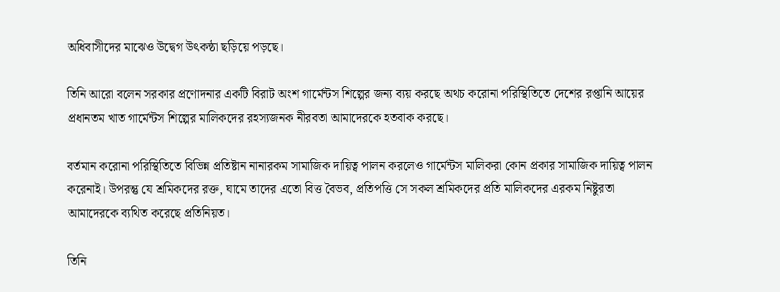অধিবাসীদের মাঝেও উদ্বেগ উৎকন্ঠা ছড়িয়ে পড়ছে।

তিনি আরো বলেন সরকার প্রণোদনার একটি বিরাট অংশ গার্মেন্টস শিল্পের জন্য ব্যয় করছে অথচ করোনা পরিস্থিতিতে দেশের রপ্তানি আয়ের প্রধানতম খাত গার্মেন্টস শিল্পের মালিকদের রহস্যজনক নীরবতা আমাদেরকে হতবাক করছে।

বর্তমান করোনা পরিস্থিতিতে বিভিন্ন প্রতিষ্টান নানারকম সামাজিক দায়িত্ব পালন করলেও গার্মেন্টস মালিকরা কোন প্রকার সামাজিক দায়িত্ব পালন করেনাই। উপরন্তু যে শ্রমিকদের রক্ত, ঘামে তাদের এতো বিত্ত বৈভব, প্রতিপত্তি সে সকল শ্রমিকদের প্রতি মালিকদের এরকম নিষ্টুরতা আমাদেরকে ব্যথিত করেছে প্রতিনিয়ত।

তিনি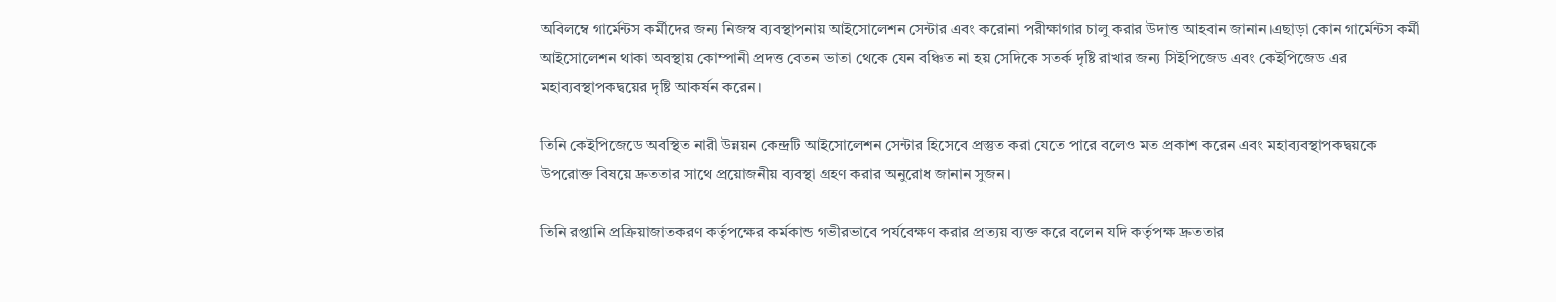অবিলম্বে গার্মেন্টস কর্মীদের জন্য নিজস্ব ব্যবস্থাপনায় আইসোলেশন সেন্টার এবং করোনা পরীক্ষাগার চালু করার উদাত্ত আহবান জানান।এছাড়া কোন গার্মেন্টস কর্মী আইসোলেশন থাকা অবস্থায় কোম্পানী প্রদত্ত বেতন ভাতা থেকে যেন বঞ্চিত না হয় সেদিকে সতর্ক দৃষ্টি রাখার জন্য সিইপিজেড এবং কেইপিজেড এর মহাব্যবস্থাপকদ্বয়ের দৃষ্টি আকর্ষন করেন।

তিনি কেইপিজেডে অবস্থিত নারী উন্নয়ন কেন্দ্রটি আইসোলেশন সেন্টার হিসেবে প্রস্তুত করা যেতে পারে বলেও মত প্রকাশ করেন এবং মহাব্যবস্থাপকদ্বয়কে উপরোক্ত বিষয়ে দ্রুততার সাথে প্রয়োজনীয় ব্যবস্থা গ্রহণ করার অনুরোধ জানান সুজন।

তিনি রপ্তানি প্রক্রিয়াজাতকরণ কর্তৃপক্ষের কর্মকান্ড গভীরভাবে পর্যবেক্ষণ করার প্রত্যয় ব্যক্ত করে বলেন যদি কর্তৃপক্ষ দ্রুততার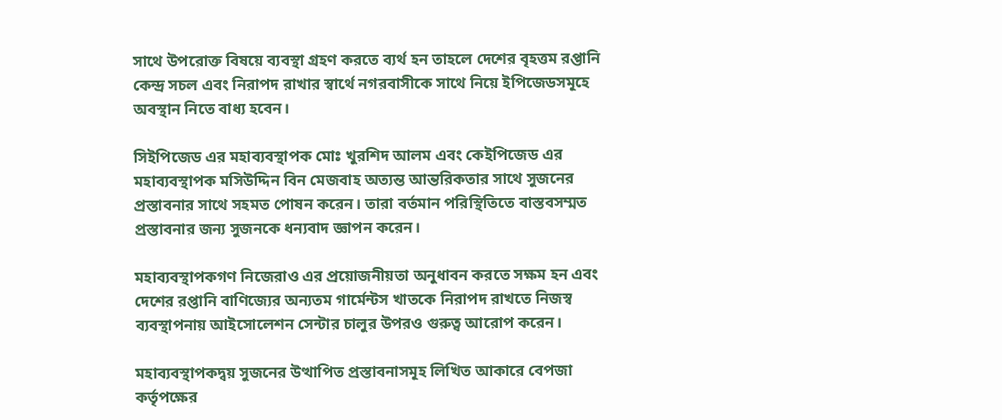সাথে উপরোক্ত বিষয়ে ব্যবস্থা গ্রহণ করতে ব্যর্থ হন তাহলে দেশের বৃহত্তম রপ্তানি কেন্দ্র সচল এবং নিরাপদ রাখার স্বার্থে নগরবাসীকে সাথে নিয়ে ইপিজেডসমূহে অবস্থান নিতে বাধ্য হবেন।

সিইপিজেড এর মহাব্যবস্থাপক মোঃ খুরশিদ আলম এবং কেইপিজেড এর মহাব্যবস্থাপক মসিউদ্দিন বিন মেজবাহ অত্যন্ত আন্তরিকতার সাথে সুজনের প্রস্তাবনার সাথে সহমত পোষন করেন। তারা বর্তমান পরিস্থিতিতে বাস্তবসম্মত প্রস্তাবনার জন্য সুজনকে ধন্যবাদ জ্ঞাপন করেন।

মহাব্যবস্থাপকগণ নিজেরাও এর প্রয়োজনীয়তা অনুধাবন করতে সক্ষম হন এবং দেশের রপ্তানি বাণিজ্যের অন্যতম গার্মেন্টস খাতকে নিরাপদ রাখতে নিজস্ব ব্যবস্থাপনায় আইসোলেশন সেন্টার চালুর উপরও গুরুত্ব আরোপ করেন।

মহাব্যবস্থাপকদ্বয় সুজনের উত্থাপিত প্রস্তাবনাসমূহ লিখিত আকারে বেপজা কর্তৃপক্ষের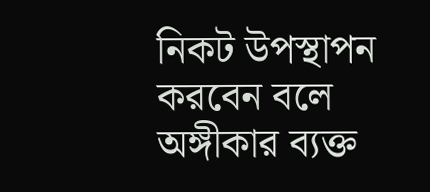নিকট উপস্থাপন করবেন বলে অঙ্গীকার ব্যক্ত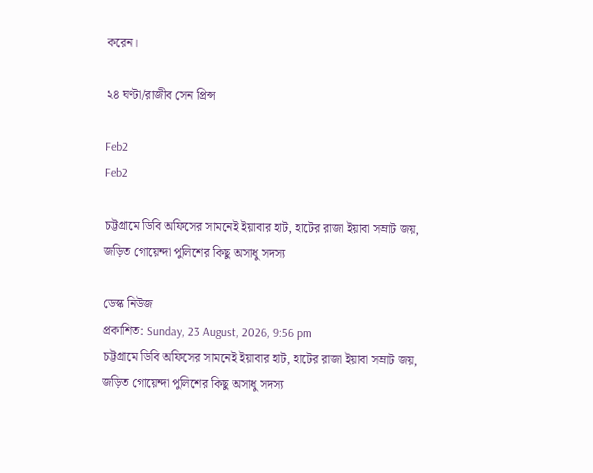করেন।

২৪ ঘণ্টা/রাজীব সেন প্রিন্স

Feb2
Feb2

চট্টগ্রামে ডিবি অফিসের সামনেই ইয়াবার হাট, হাটের রাজা ইয়াবা সম্রাট জয়, জড়িত গোয়েন্দা পুলিশের কিছু অসাধু সদস্য

ডেস্ক নিউজ
প্রকাশিত: Sunday, 23 August, 2026, 9:56 pm
চট্টগ্রামে ডিবি অফিসের সামনেই ইয়াবার হাট, হাটের রাজা ইয়াবা সম্রাট জয়, জড়িত গোয়েন্দা পুলিশের কিছু অসাধু সদস্য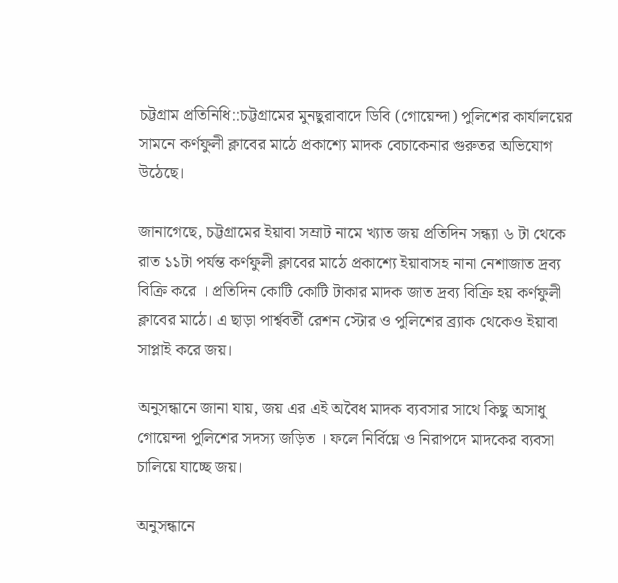চট্টগ্রাম প্রতিনিধি::চট্টগ্রামের মুনছুরাবাদে ডিবি (গোয়েন্দা) পুলিশের কার্যালয়ের সামনে কর্ণফুলী ক্লাবের মাঠে প্রকাশ্যে মাদক বেচাকেনার গুরুতর অভিযোগ উঠেছে।

জানাগেছে, চট্টগ্রামের ইয়াবা সম্রাট নামে খ্যাত জয় প্রতিদিন সন্ধ্যা ৬ টা থেকে রাত ১১টা পর্যন্ত কর্ণফুলী ক্লাবের মাঠে প্রকাশ্যে ইয়াবাসহ নানা নেশাজাত দ্রব্য বিক্রি করে । প্রতিদিন কোটি কোটি টাকার মাদক জাত দ্রব্য বিক্রি হয় কর্ণফুলী ক্লাবের মাঠে। এ ছাড়া পার্শ্ববর্তী রেশন স্টোর ও পুলিশের ব্র্যাক থেকেও ইয়াবা সাপ্লাই করে জয়।

অনুসন্ধানে জানা যায়, জয় এর এই অবৈধ মাদক ব্যবসার সাথে কিছু অসাধু গোয়েন্দা পুলিশের সদস্য জড়িত । ফলে নির্বিঘ্নে ও নিরাপদে মাদকের ব্যবসা চালিয়ে যাচ্ছে জয়।

অনুসন্ধানে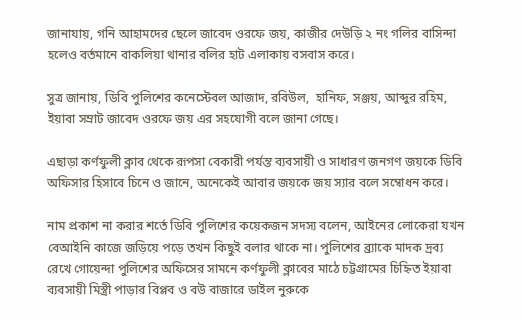জানাযায়, গনি আহামদের ছেলে জাবেদ ওরফে জয়, কাজীর দেউড়ি ২ নং গলির বাসিন্দা হলেও বর্তমানে বাকলিয়া থানার বলির হাট এলাকায় বসবাস করে।

সুত্র জানায়, ডিবি পুলিশের কনেস্টেবল আজাদ, রবিউল,  হানিফ, সঞ্জয়, আব্দুর রহিম, ইয়াবা সম্রাট জাবেদ ওরফে জয় এর সহযোগী বলে জানা গেছে।

এছাড়া কর্ণফুলী ক্লাব থেকে রূপসা বেকারী পর্যন্ত ব্যবসায়ী ও সাধারণ জনগণ জয়কে ডিবি অফিসার হিসাবে চিনে ও জানে, অনেকেই আবার জয়কে জয় স্যার বলে সম্বোধন করে।

নাম প্রকাশ না করার শর্তে ডিবি পুলিশের কয়েকজন সদস্য বলেন, আইনের লোকেরা যখন বেআইনি কাজে জড়িয়ে পড়ে তখন কিছুই বলার থাকে না। পুলিশের ব্র্যাকে মাদক দ্রব্য রেখে গোয়েন্দা পুলিশের অফিসের সামনে কর্ণফুলী ক্লাবের মাঠে চট্টগ্রামের চিহ্নিত ইয়াবা ব্যবসায়ী মিস্ত্রী পাড়ার বিপ্লব ও বউ বাজারে ডাইল নুরুকে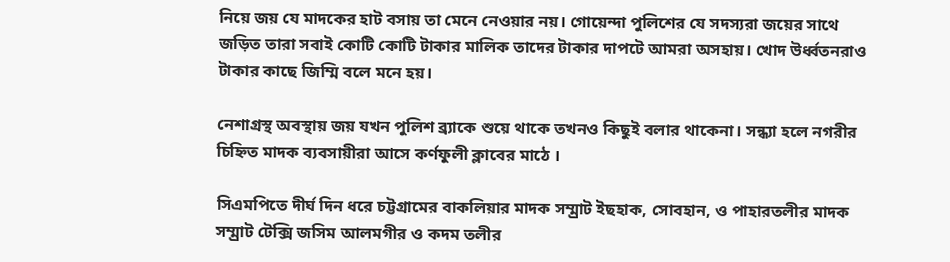নিয়ে জয় যে মাদকের হাট বসায় তা মেনে নেওয়ার নয়। গোয়েন্দা পুলিশের যে সদস্যরা জয়ের সাথে জড়িত তারা সবাই কোটি কোটি টাকার মালিক তাদের টাকার দাপটে আমরা অসহায়। খোদ উর্ধ্বতনরাও টাকার কাছে জিম্মি বলে মনে হয়।

নেশাগ্রস্থ অবস্থায় জয় যখন পুলিশ ব্র্যাকে শুয়ে থাকে তখনও কিছুই বলার থাকেনা। সন্ধ্যা হলে নগরীর চিহ্নিত মাদক ব্যবসায়ীরা আসে কর্ণফুলী ক্লাবের মাঠে ।

সিএমপিতে দীর্ঘ দিন ধরে চট্টগ্রামের বাকলিয়ার মাদক সম্ম্রাট ইছহাক, সোবহান, ও পাহারতলীর মাদক সম্ম্রাট টেক্সি জসিম আলমগীর ও কদম তলীর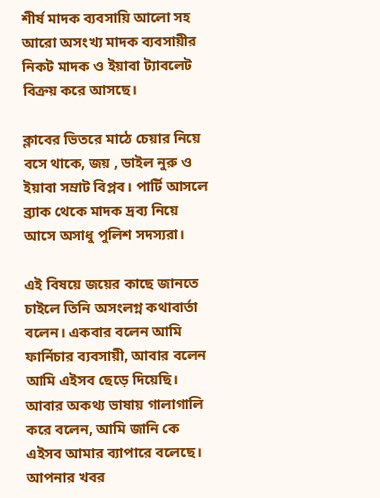শীর্ষ মাদক ব্যবসায়ি আলো সহ আরো অসংখ্য মাদক ব্যবসায়ীর নিকট মাদক ও ইয়াবা ট্যাবলেট বিক্রয় করে আসছে।

ক্লাবের ভিতরে মাঠে চেয়ার নিয়ে বসে থাকে, জয় , ডাইল নুরু ও ইয়াবা সম্রাট বিপ্লব। পার্টি আসলে ব্র্যাক থেকে মাদক দ্রব্য নিয়ে আসে অসাধু পুলিশ সদস্যরা।

এই বিষয়ে জয়ের কাছে জানতে চাইলে তিনি অসংলগ্ন কথাবার্তা বলেন। একবার বলেন আমি ফার্নিচার ব্যবসায়ী, আবার বলেন আমি এইসব ছেড়ে দিয়েছি। আবার অকথ্য ভাষায় গালাগালি করে বলেন, আমি জানি কে এইসব আমার ব্যাপারে বলেছে। আপনার খবর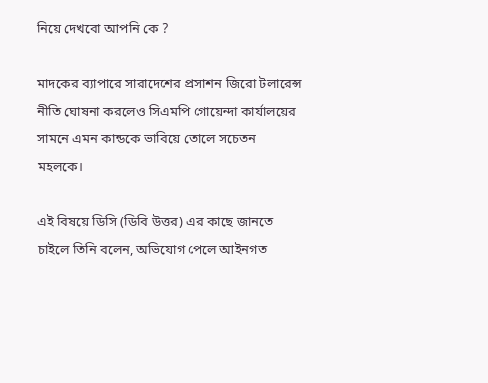নিয়ে দেখবো আপনি কে ?

মাদকের ব্যাপারে সারাদেশের প্রসাশন জিরো টলারেন্স নীতি ঘোষনা করলেও সিএমপি গোয়েন্দা কার্যালয়ের সামনে এমন কান্ডকে ভাবিয়ে তোলে সচেতন মহলকে।

এই বিষয়ে ডিসি (ডিবি উত্তর) এর কাছে জানতে চাইলে তিনি বলেন, অভিযোগ পেলে আইনগত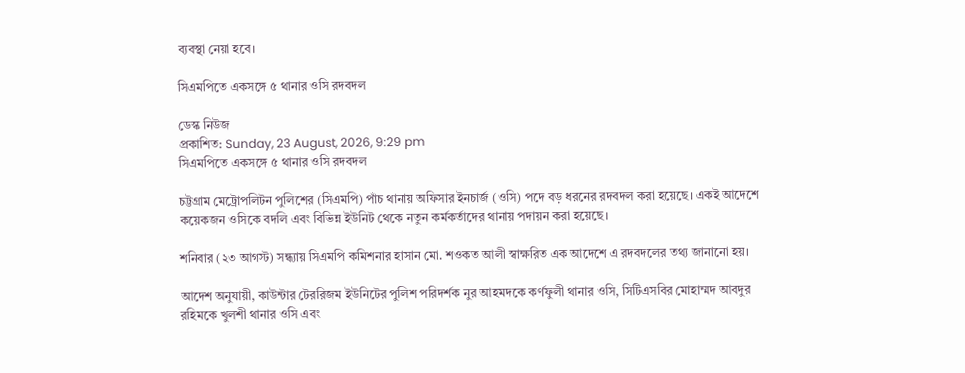ব্যবস্থা নেয়া হবে।

সিএমপিতে একসঙ্গে ৫ থানার ওসি রদবদল

ডেস্ক নিউজ
প্রকাশিত: Sunday, 23 August, 2026, 9:29 pm
সিএমপিতে একসঙ্গে ৫ থানার ওসি রদবদল

চট্টগ্রাম মেট্রোপলিটন পুলিশের (সিএমপি) পাঁচ থানায় অফিসার ইনচার্জ (ওসি) পদে বড় ধরনের রদবদল করা হয়েছে। একই আদেশে কয়েকজন ওসিকে বদলি এবং বিভিন্ন ইউনিট থেকে নতুন কর্মকর্তাদের থানায় পদায়ন করা হয়েছে।

শনিবার (২৩ আগস্ট) সন্ধ্যায় সিএমপি কমিশনার হাসান মো. শওকত আলী স্বাক্ষরিত এক আদেশে এ রদবদলের তথ্য জানানো হয়।

আদেশ অনুযায়ী, কাউন্টার টেররিজম ইউনিটের পুলিশ পরিদর্শক নুর আহমদকে কর্ণফুলী থানার ওসি, সিটিএসবির মোহাম্মদ আবদুর রহিমকে খুলশী থানার ওসি এবং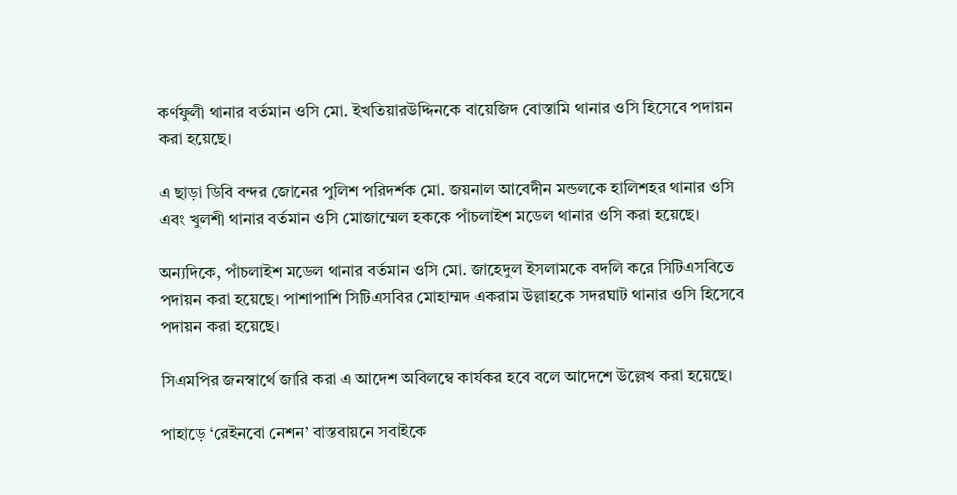কর্ণফুলী থানার বর্তমান ওসি মো. ইখতিয়ারউদ্দিনকে বায়েজিদ বোস্তামি থানার ওসি হিসেবে পদায়ন করা হয়েছে।

এ ছাড়া ডিবি বন্দর জোনের পুলিশ পরিদর্শক মো. জয়নাল আবেদীন মন্ডলকে হালিশহর থানার ওসি এবং খুলশী থানার বর্তমান ওসি মোজাম্মেল হককে পাঁচলাইশ মডেল থানার ওসি করা হয়েছে।

অন্যদিকে, পাঁচলাইশ মডেল থানার বর্তমান ওসি মো. জাহেদুল ইসলামকে বদলি করে সিটিএসবিতে পদায়ন করা হয়েছে। পাশাপাশি সিটিএসবির মোহাম্মদ একরাম উল্লাহকে সদরঘাট থানার ওসি হিসেবে পদায়ন করা হয়েছে।

সিএমপির জনস্বার্থে জারি করা এ আদেশ অবিলম্বে কার্যকর হবে বলে আদেশে উল্লেখ করা হয়েছে।

পাহাড়ে ‘রেইনবো নেশন’ বাস্তবায়নে সবাইকে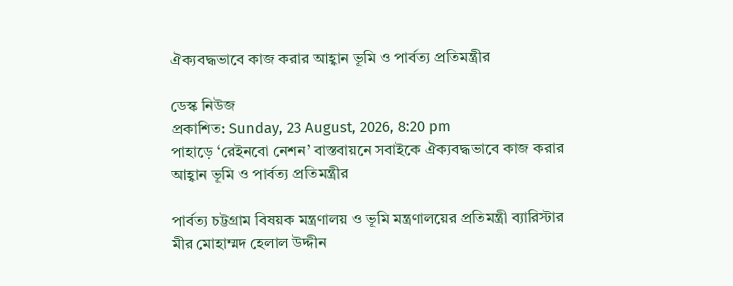ঐক্যবদ্ধভাবে কাজ করার আহ্বান ভূমি ও পার্বত্য প্রতিমন্ত্রীর

ডেস্ক নিউজ
প্রকাশিত: Sunday, 23 August, 2026, 8:20 pm
পাহাড়ে ‘রেইনবো নেশন’ বাস্তবায়নে সবাইকে ঐক্যবদ্ধভাবে কাজ করার আহ্বান ভূমি ও পার্বত্য প্রতিমন্ত্রীর

পার্বত্য চট্টগ্রাম বিষয়ক মন্ত্রণালয় ও ভূমি মন্ত্রণালয়ের প্রতিমন্ত্রী ব্যারিস্টার মীর মোহাম্মদ হেলাল উদ্দীন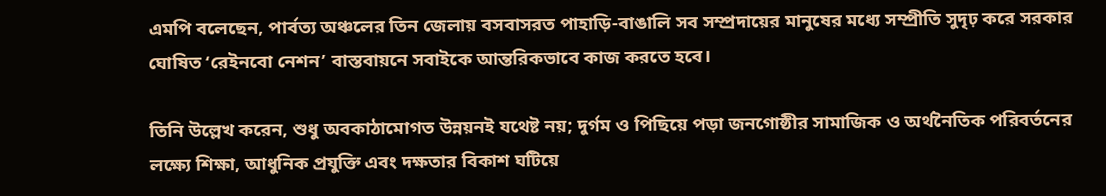এমপি বলেছেন, পার্বত্য অঞ্চলের তিন জেলায় বসবাসরত পাহাড়ি-বাঙালি সব সম্প্রদায়ের মানুষের মধ্যে সম্প্রীতি সুদৃঢ় করে সরকার ঘোষিত ‘রেইনবো নেশন’ বাস্তবায়নে সবাইকে আন্তরিকভাবে কাজ করতে হবে।

তিনি উল্লেখ করেন, শুধু অবকাঠামোগত উন্নয়নই যথেষ্ট নয়; দুর্গম ও পিছিয়ে পড়া জনগোষ্ঠীর সামাজিক ও অর্থনৈতিক পরিবর্তনের লক্ষ্যে শিক্ষা, আধুনিক প্রযুক্তি এবং দক্ষতার বিকাশ ঘটিয়ে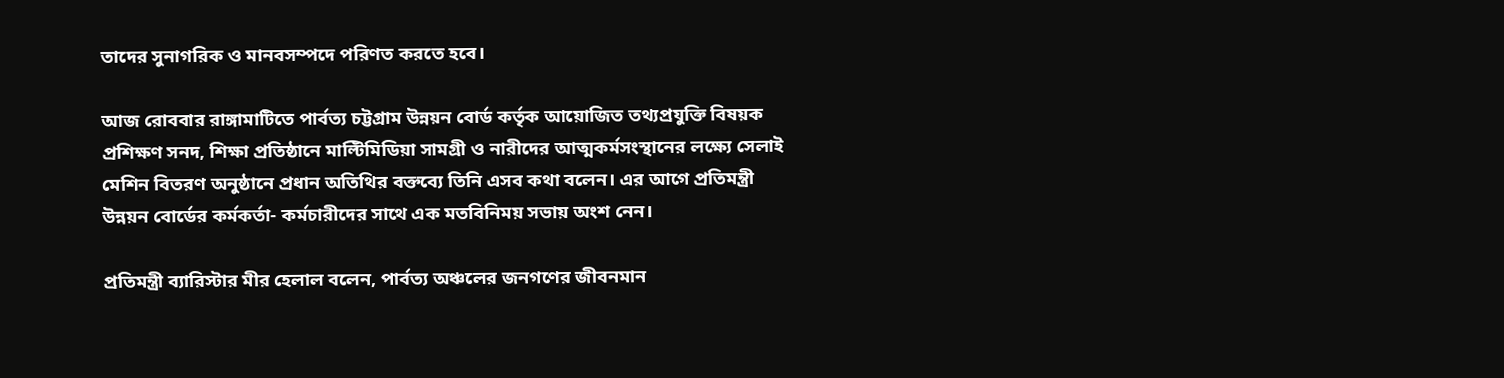তাদের সুনাগরিক ও মানবসম্পদে পরিণত করতে হবে।

আজ রোববার রাঙ্গামাটিতে পার্বত্য চট্টগ্রাম উন্নয়ন বোর্ড কর্তৃক আয়োজিত তথ্যপ্রযুক্তি বিষয়ক প্রশিক্ষণ সনদ, শিক্ষা প্রতিষ্ঠানে মাল্টিমিডিয়া সামগ্রী ও নারীদের আত্মকর্মসংস্থানের লক্ষ্যে সেলাই মেশিন বিতরণ অনুষ্ঠানে প্রধান অতিথির বক্তব্যে তিনি এসব কথা বলেন। এর আগে প্রতিমন্ত্রী উন্নয়ন বোর্ডের কর্মকর্তা- কর্মচারীদের সাথে এক মতবিনিময় সভায় অংশ নেন।

প্রতিমন্ত্রী ব্যারিস্টার মীর হেলাল বলেন, পার্বত্য অঞ্চলের জনগণের জীবনমান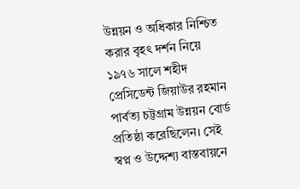উন্নয়ন ও অধিকার নিশ্চিত করার বৃহৎ দর্শন নিয়ে ১৯৭৬ সালে শহীদ প্রেসিডেন্ট জিয়াউর রহমান পার্বত্য চট্টগ্রাম উন্নয়ন বোর্ড প্রতিষ্ঠা করেছিলেন। সেই স্বপ্ন ও উদ্দেশ্য বাস্তবায়নে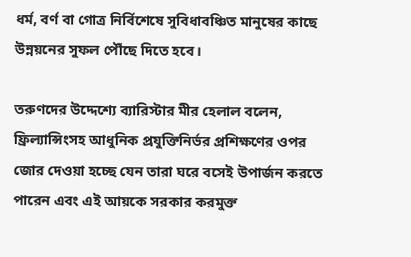ধর্ম, বর্ণ বা গোত্র নির্বিশেষে সুবিধাবঞ্চিত মানুষের কাছে উন্নয়নের সুফল পৌঁছে দিতে হবে।

তরুণদের উদ্দেশ্যে ব্যারিস্টার মীর হেলাল বলেন, ফ্রিল্যান্সিংসহ আধুনিক প্রযুক্তিনির্ভর প্রশিক্ষণের ওপর জোর দেওয়া হচ্ছে যেন তারা ঘরে বসেই উপার্জন করতে পারেন এবং এই আয়কে সরকার করমুক্ত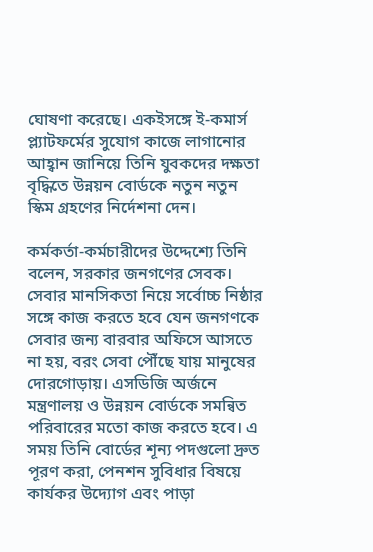ঘোষণা করেছে। একইসঙ্গে ই-কমার্স প্ল্যাটফর্মের সুযোগ কাজে লাগানোর আহ্বান জানিয়ে তিনি যুবকদের দক্ষতা বৃদ্ধিতে উন্নয়ন বোর্ডকে নতুন নতুন স্কিম গ্রহণের নির্দেশনা দেন।

কর্মকর্তা-কর্মচারীদের উদ্দেশ্যে তিনি বলেন, সরকার জনগণের সেবক। সেবার মানসিকতা নিয়ে সর্বোচ্চ নিষ্ঠার সঙ্গে কাজ করতে হবে যেন জনগণকে সেবার জন্য বারবার অফিসে আসতে না হয়, বরং সেবা পৌঁছে যায় মানুষের দোরগোড়ায়। এসডিজি অর্জনে মন্ত্রণালয় ও উন্নয়ন বোর্ডকে সমন্বিত পরিবারের মতো কাজ করতে হবে। এ সময় তিনি বোর্ডের শূন্য পদগুলো দ্রুত পূরণ করা, পেনশন সুবিধার বিষয়ে কার্যকর উদ্যোগ এবং পাড়া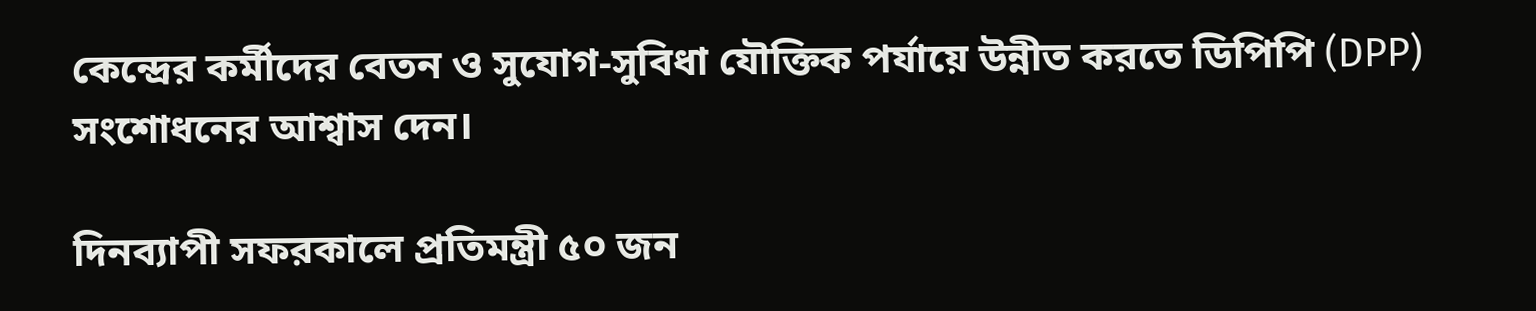কেন্দ্রের কর্মীদের বেতন ও সুযোগ-সুবিধা যৌক্তিক পর্যায়ে উন্নীত করতে ডিপিপি (DPP) সংশোধনের আশ্বাস দেন।

দিনব্যাপী সফরকালে প্রতিমন্ত্রী ৫০ জন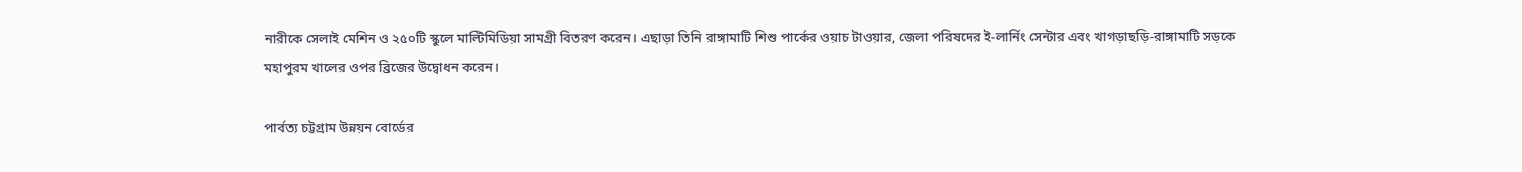নারীকে সেলাই মেশিন ও ২৫০টি স্কুলে মাল্টিমিডিয়া সামগ্রী বিতরণ করেন। এছাড়া তিনি রাঙ্গামাটি শিশু পার্কের ওয়াচ টাওয়ার, জেলা পরিষদের ই-লার্নিং সেন্টার এবং খাগড়াছড়ি-রাঙ্গামাটি সড়কে মহাপুরম খালের ওপর ব্রিজের উদ্বোধন করেন।

পার্বত্য চট্টগ্রাম উন্নয়ন বোর্ডের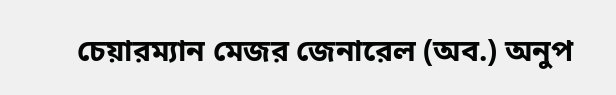চেয়ারম্যান মেজর জেনারেল (অব.) অনুপ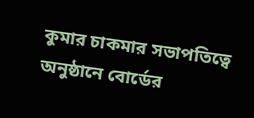কুমার চাকমার সভাপতিত্বে অনুষ্ঠানে বোর্ডের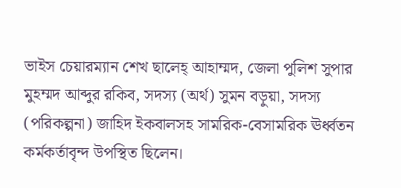ভাইস চেয়ারম্যান শেখ ছালেহ্ আহাম্মদ, জেলা পুলিশ সুপার মুহম্মদ আব্দুর রকিব, সদস্য (অর্থ) সুমন বড়ুয়া, সদস্য (পরিকল্পনা) জাহিদ ইকবালসহ সামরিক-বেসামরিক ঊর্ধ্বতন কর্মকর্তাবৃন্দ উপস্থিত ছিলেন।